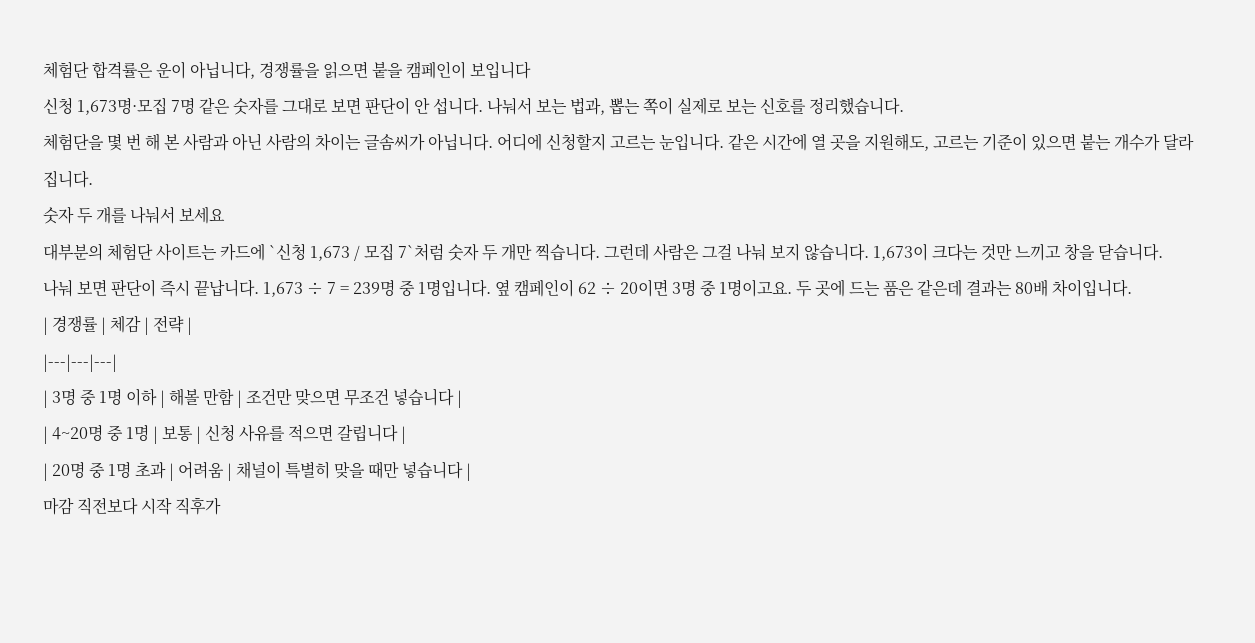체험단 합격률은 운이 아닙니다, 경쟁률을 읽으면 붙을 캠페인이 보입니다
신청 1,673명·모집 7명 같은 숫자를 그대로 보면 판단이 안 섭니다. 나눠서 보는 법과, 뽑는 쪽이 실제로 보는 신호를 정리했습니다.
체험단을 몇 번 해 본 사람과 아닌 사람의 차이는 글솜씨가 아닙니다. 어디에 신청할지 고르는 눈입니다. 같은 시간에 열 곳을 지원해도, 고르는 기준이 있으면 붙는 개수가 달라집니다.
숫자 두 개를 나눠서 보세요
대부분의 체험단 사이트는 카드에 `신청 1,673 / 모집 7`처럼 숫자 두 개만 찍습니다. 그런데 사람은 그걸 나눠 보지 않습니다. 1,673이 크다는 것만 느끼고 창을 닫습니다.
나눠 보면 판단이 즉시 끝납니다. 1,673 ÷ 7 = 239명 중 1명입니다. 옆 캠페인이 62 ÷ 20이면 3명 중 1명이고요. 두 곳에 드는 품은 같은데 결과는 80배 차이입니다.
| 경쟁률 | 체감 | 전략 |
|---|---|---|
| 3명 중 1명 이하 | 해볼 만함 | 조건만 맞으면 무조건 넣습니다 |
| 4~20명 중 1명 | 보통 | 신청 사유를 적으면 갈립니다 |
| 20명 중 1명 초과 | 어려움 | 채널이 특별히 맞을 때만 넣습니다 |
마감 직전보다 시작 직후가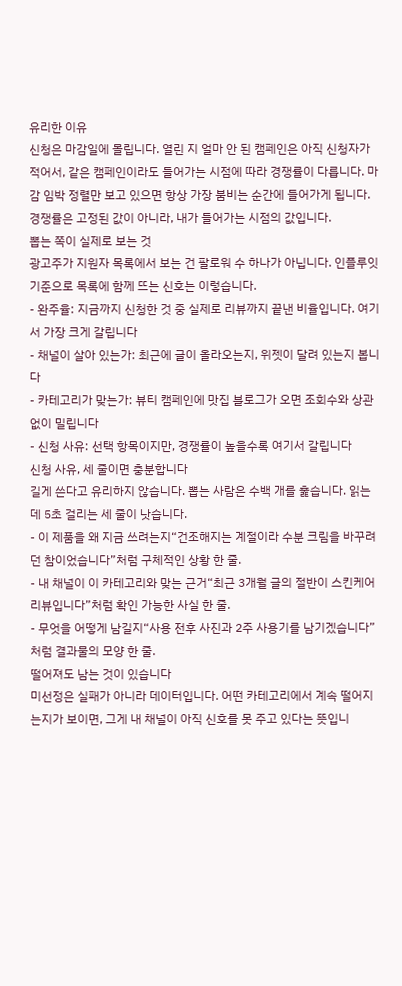유리한 이유
신청은 마감일에 몰립니다. 열린 지 얼마 안 된 캠페인은 아직 신청자가 적어서, 같은 캠페인이라도 들어가는 시점에 따라 경쟁률이 다릅니다. 마감 임박 정렬만 보고 있으면 항상 가장 붐비는 순간에 들어가게 됩니다.
경쟁률은 고정된 값이 아니라, 내가 들어가는 시점의 값입니다.
뽑는 쪽이 실제로 보는 것
광고주가 지원자 목록에서 보는 건 팔로워 수 하나가 아닙니다. 인플루잇 기준으로 목록에 함께 뜨는 신호는 이렇습니다.
- 완주율: 지금까지 신청한 것 중 실제로 리뷰까지 끝낸 비율입니다. 여기서 가장 크게 갈립니다
- 채널이 살아 있는가: 최근에 글이 올라오는지, 위젯이 달려 있는지 봅니다
- 카테고리가 맞는가: 뷰티 캠페인에 맛집 블로그가 오면 조회수와 상관없이 밀립니다
- 신청 사유: 선택 항목이지만, 경쟁률이 높을수록 여기서 갈립니다
신청 사유, 세 줄이면 충분합니다
길게 쓴다고 유리하지 않습니다. 뽑는 사람은 수백 개를 훑습니다. 읽는 데 5초 걸리는 세 줄이 낫습니다.
- 이 제품을 왜 지금 쓰려는지“건조해지는 계절이라 수분 크림을 바꾸려던 참이었습니다”처럼 구체적인 상황 한 줄.
- 내 채널이 이 카테고리와 맞는 근거“최근 3개월 글의 절반이 스킨케어 리뷰입니다”처럼 확인 가능한 사실 한 줄.
- 무엇을 어떻게 남길지“사용 전후 사진과 2주 사용기를 남기겠습니다”처럼 결과물의 모양 한 줄.
떨어져도 남는 것이 있습니다
미선정은 실패가 아니라 데이터입니다. 어떤 카테고리에서 계속 떨어지는지가 보이면, 그게 내 채널이 아직 신호를 못 주고 있다는 뜻입니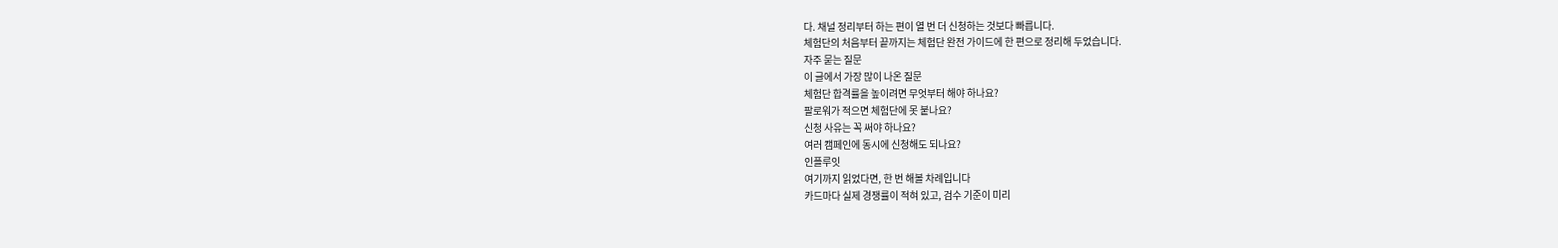다. 채널 정리부터 하는 편이 열 번 더 신청하는 것보다 빠릅니다.
체험단의 처음부터 끝까지는 체험단 완전 가이드에 한 편으로 정리해 두었습니다.
자주 묻는 질문
이 글에서 가장 많이 나온 질문
체험단 합격률을 높이려면 무엇부터 해야 하나요?
팔로워가 적으면 체험단에 못 붙나요?
신청 사유는 꼭 써야 하나요?
여러 캠페인에 동시에 신청해도 되나요?
인플루잇
여기까지 읽었다면, 한 번 해볼 차례입니다
카드마다 실제 경쟁률이 적혀 있고, 검수 기준이 미리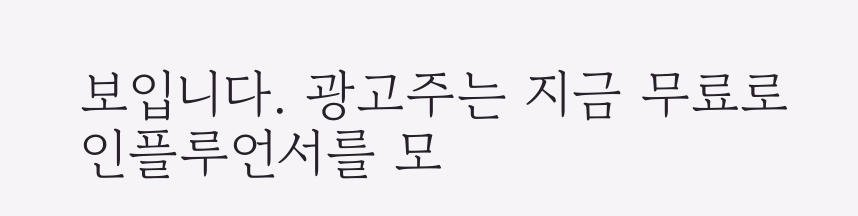보입니다. 광고주는 지금 무료로 인플루언서를 모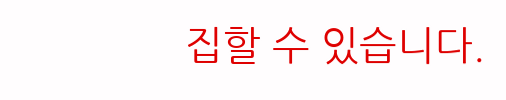집할 수 있습니다.